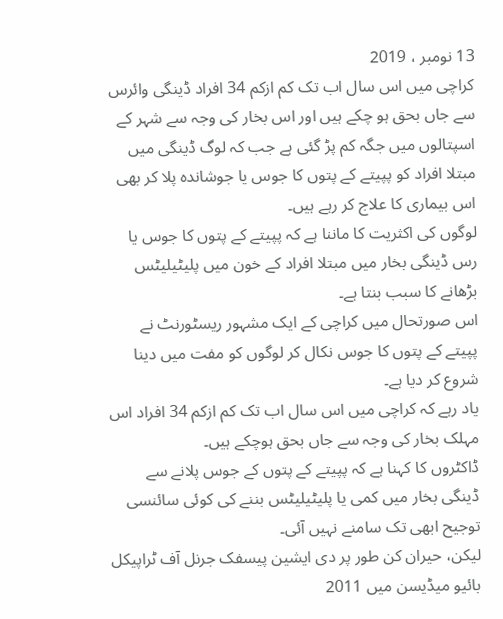13 نومبر ، 2019
کراچی میں اس سال اب تک کم ازکم 34 افراد ڈینگی وائرس سے جاں بحق ہو چکے ہیں اور اس بخار کی وجہ سے شہر کے اسپتالوں میں جگہ کم پڑ گئی ہے جب کہ لوگ ڈینگی میں مبتلا افراد کو پپیتے کے پتوں کا جوس یا جوشاندہ پلا کر بھی اس بیماری کا علاج کر رہے ہیں۔
لوگوں کی اکثریت کا ماننا ہے کہ پپیتے کے پتوں کا جوس یا رس ڈینگی بخار میں مبتلا افراد کے خون میں پلیٹیلیٹس بڑھانے کا سبب بنتا ہے۔
اس صورتحال میں کراچی کے ایک مشہور ریسٹورنٹ نے پپیتے کے پتوں کا جوس نکال کر لوگوں کو مفت میں دینا شروع کر دیا ہے۔
یاد رہے کہ کراچی میں اس سال اب تک کم ازکم 34 افراد اس مہلک بخار کی وجہ سے جاں بحق ہوچکے ہیں۔
ڈاکٹروں کا کہنا ہے کہ پپیتے کے پتوں کے جوس پلانے سے ڈینگی بخار میں کمی یا پلیٹیلیٹس بننے کی کوئی سائنسی توجیح ابھی تک سامنے نہیں آئی۔
لیکن، حیران کن طور پر دی ایشین پیسفک جرنل آف ٹراپیکل بائیو میڈیسن میں 2011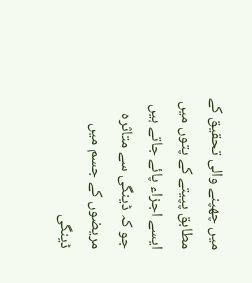میں چھپنے والی تحقیق کے مطابق پپیتے کے پتوں میں ایسے اجزاء پائے جاتے ہیں جو کہ ڈینگی سے متاثرہ مریضوں کے جسم میں ڈینگی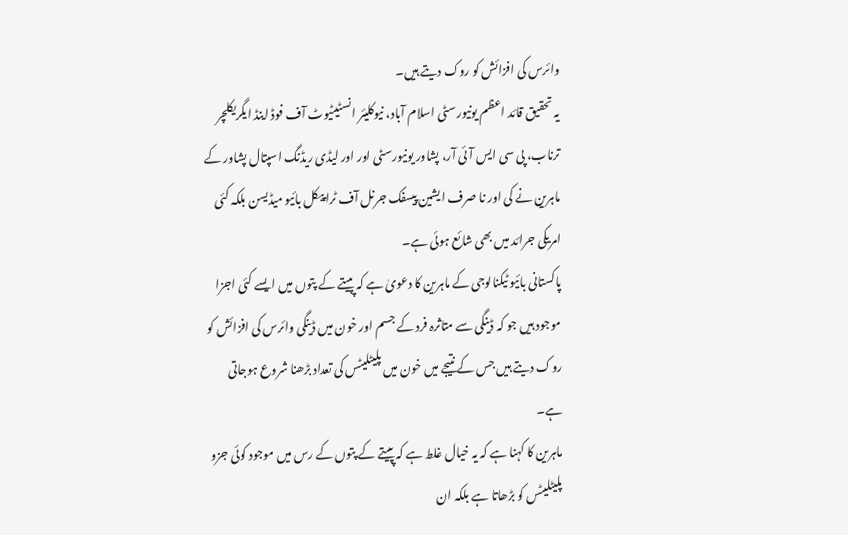وائرس کی افزائش کو روک دیتے ہیں۔
یہ تحقیق قائد اعظم یونیورسٹی اسلام آباد، نیوکلیئر انسٹیٹیوٹ آف فوڈ اینڈ ایگریکلچر ترناب، پی سی ایس آئی آر، پشاور یونیورسٹی اور اور لیڈی ریڈنگ اسپتال پشاور کے ماہرین نے کی اور نا صرف ایشین پیسفک جرنل آف ٹراپیکل بائیو میڈیسن بلکہ کئی امریکی جرائد میں بھی شائع ہوئی ہے۔
پاکستانی بائیو ٹیکنالوجی کے ماہرین کا دعویٰ ہے کہ پپیتے کے پتوں میں ایسے کئی اجزا موجود ہیں جو کہ ڈینگی سے متاثرہ فرد کے جسم اور خون میں ڈینگی وائرس کی افزائش کو روک دیتے ہیں جس کے نتیجے میں خون میں پلیٹلیٹس کی تعداد بڑھنا شروع ہوجاتی ہے۔
ماہرین کا کہنا ہے کہ یہ خیال غلط ہے کہ پپیتے کے پتوں کے رس میں موجود کوئی جزو پلیٹلیٹس کو بڑھاتا ہے بلکہ ان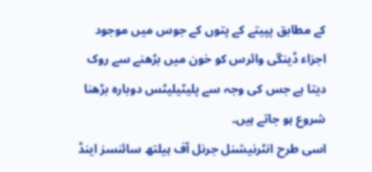کے مطابق پپیتے کے پتوں کے جوس میں موجود اجزاء ڈینگی وائرس کو خون میں بڑھنے سے روک دیتا ہے جس کی وجہ سے پلیٹیلیٹس دوبارہ بڑھنا شروع ہو جاتے ہیں۔
اسی طرح انٹرنیشنل جرنل آف ہیلتھ سائنسز اینڈ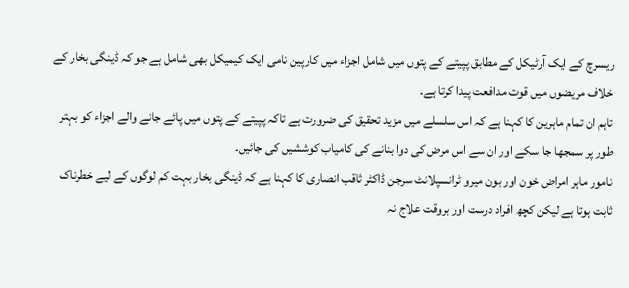ریسرچ کے ایک آرٹیکل کے مطابق پپیتے کے پتوں میں شامل اجزاء میں کارپین نامی ایک کیمیکل بھی شامل ہے جو کہ ڈینگی بخار کے خلاف مریضوں میں قوت مدافعت پیدا کرتا ہے۔
تاہم ان تمام ماہرین کا کہنا ہے کہ اس سلسلے میں مزید تحقیق کی ضرورت ہے تاکہ پپیتے کے پتوں میں پائے جانے والے اجزاء کو بہتر طور پر سمجھا جا سکے اور ان سے اس مرض کی دوا بنانے کی کامیاب کوششیں کی جائیں۔
نامور ماہر امراض خون اور بون میرو ٹرانسپلانٹ سرجن ڈاکٹر ثاقب انصاری کا کہنا ہے کہ ڈینگی بخار بہت کم لوگوں کے لیے خطرناک ثابت ہوتا ہے لیکن کچھ افراد درست اور بروقت علاج نہ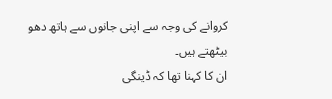کروانے کی وجہ سے اپنی جانوں سے ہاتھ دھو بیٹھتے ہیں۔
ان کا کہنا تھا کہ ڈینگی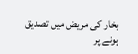بخار کی مریض میں تصدیق ہونے پر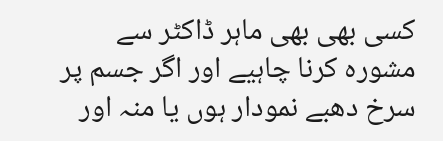کسی بھی بھی ماہر ڈاکٹر سے مشورہ کرنا چاہیے اور اگر جسم پر سرخ دھبے نمودار ہوں یا منہ اور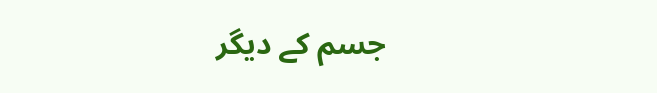جسم کے دیگر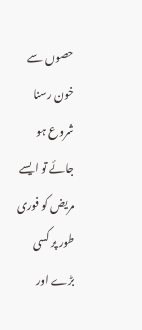حصوں سے خون رسنا شروع ہو جائے تو ایسے مریض کو فوری طور پر کسی بڑے اور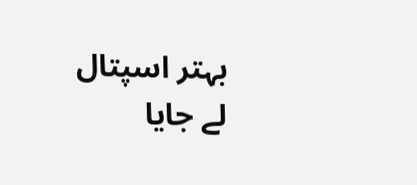بہتر اسپتال لے جایا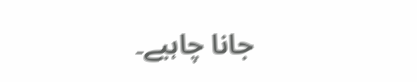جانا چاہیے۔